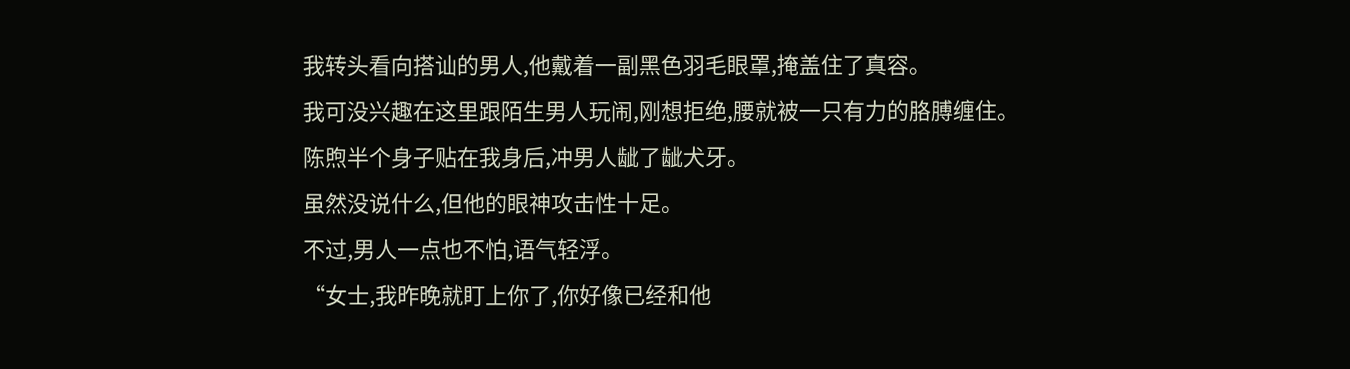我转头看向搭讪的男人,他戴着一副黑色羽毛眼罩,掩盖住了真容。
我可没兴趣在这里跟陌生男人玩闹,刚想拒绝,腰就被一只有力的胳膊缠住。
陈煦半个身子贴在我身后,冲男人龇了龇犬牙。
虽然没说什么,但他的眼神攻击性十足。
不过,男人一点也不怕,语气轻浮。
“女士,我昨晚就盯上你了,你好像已经和他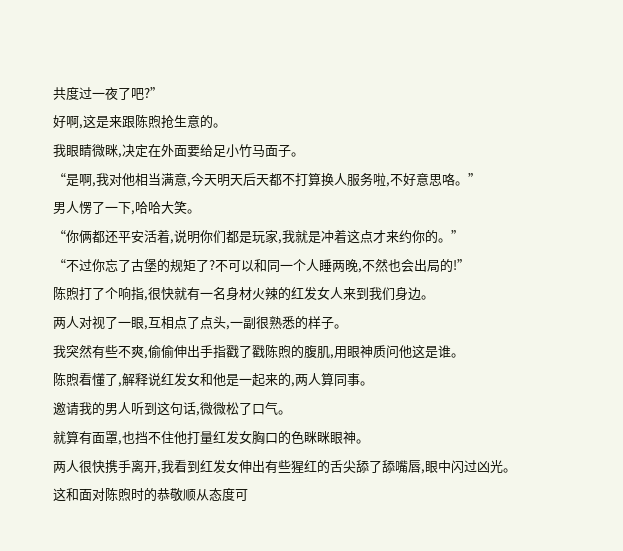共度过一夜了吧?”
好啊,这是来跟陈煦抢生意的。
我眼睛微眯,决定在外面要给足小竹马面子。
“是啊,我对他相当满意,今天明天后天都不打算换人服务啦,不好意思咯。”
男人愣了一下,哈哈大笑。
“你俩都还平安活着,说明你们都是玩家,我就是冲着这点才来约你的。”
“不过你忘了古堡的规矩了?不可以和同一个人睡两晚,不然也会出局的!”
陈煦打了个响指,很快就有一名身材火辣的红发女人来到我们身边。
两人对视了一眼,互相点了点头,一副很熟悉的样子。
我突然有些不爽,偷偷伸出手指戳了戳陈煦的腹肌,用眼神质问他这是谁。
陈煦看懂了,解释说红发女和他是一起来的,两人算同事。
邀请我的男人听到这句话,微微松了口气。
就算有面罩,也挡不住他打量红发女胸口的色眯眯眼神。
两人很快携手离开,我看到红发女伸出有些猩红的舌尖舔了舔嘴唇,眼中闪过凶光。
这和面对陈煦时的恭敬顺从态度可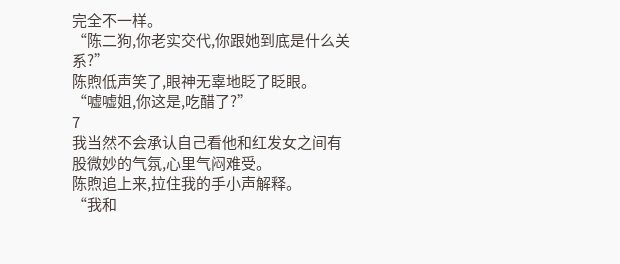完全不一样。
“陈二狗,你老实交代,你跟她到底是什么关系?”
陈煦低声笑了,眼神无辜地眨了眨眼。
“嘘嘘姐,你这是,吃醋了?”
7
我当然不会承认自己看他和红发女之间有股微妙的气氛,心里气闷难受。
陈煦追上来,拉住我的手小声解释。
“我和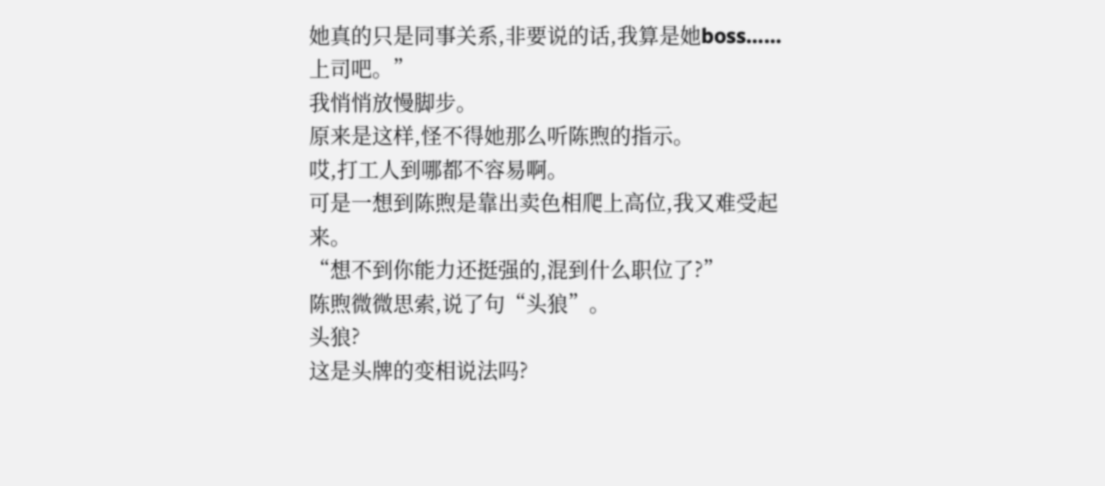她真的只是同事关系,非要说的话,我算是她boss……上司吧。”
我悄悄放慢脚步。
原来是这样,怪不得她那么听陈煦的指示。
哎,打工人到哪都不容易啊。
可是一想到陈煦是靠出卖色相爬上高位,我又难受起来。
“想不到你能力还挺强的,混到什么职位了?”
陈煦微微思索,说了句“头狼”。
头狼?
这是头牌的变相说法吗?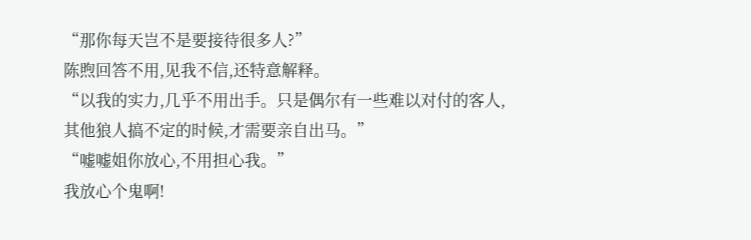“那你每天岂不是要接待很多人?”
陈煦回答不用,见我不信,还特意解释。
“以我的实力,几乎不用出手。只是偶尔有一些难以对付的客人,其他狼人搞不定的时候,才需要亲自出马。”
“嘘嘘姐你放心,不用担心我。”
我放心个鬼啊!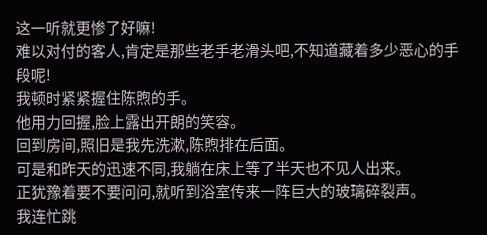这一听就更惨了好嘛!
难以对付的客人,肯定是那些老手老滑头吧,不知道藏着多少恶心的手段呢!
我顿时紧紧握住陈煦的手。
他用力回握,脸上露出开朗的笑容。
回到房间,照旧是我先洗漱,陈煦排在后面。
可是和昨天的迅速不同,我躺在床上等了半天也不见人出来。
正犹豫着要不要问问,就听到浴室传来一阵巨大的玻璃碎裂声。
我连忙跳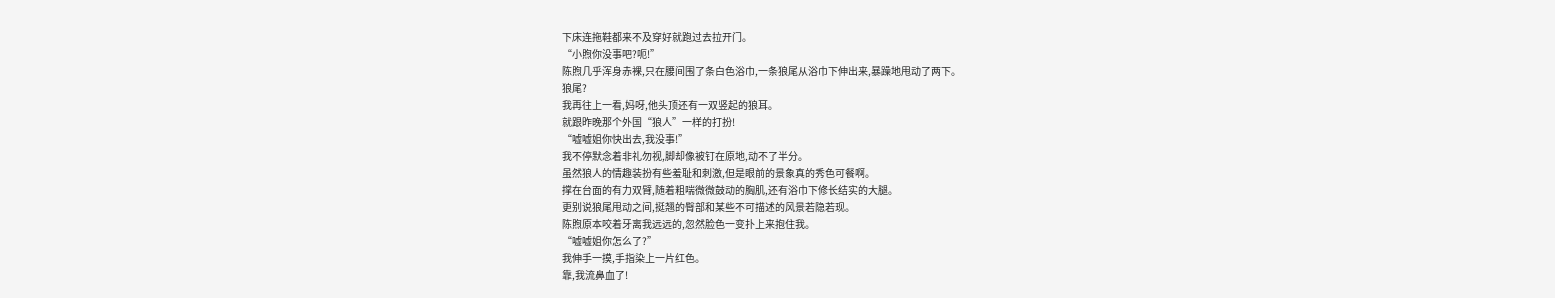下床连拖鞋都来不及穿好就跑过去拉开门。
“小煦你没事吧?呃!”
陈煦几乎浑身赤裸,只在腰间围了条白色浴巾,一条狼尾从浴巾下伸出来,暴躁地甩动了两下。
狼尾?
我再往上一看,妈呀,他头顶还有一双竖起的狼耳。
就跟昨晚那个外国“狼人”一样的打扮!
“嘘嘘姐你快出去,我没事!”
我不停默念着非礼勿视,脚却像被钉在原地,动不了半分。
虽然狼人的情趣装扮有些羞耻和刺激,但是眼前的景象真的秀色可餐啊。
撑在台面的有力双臂,随着粗喘微微鼓动的胸肌,还有浴巾下修长结实的大腿。
更别说狼尾甩动之间,挺翘的臀部和某些不可描述的风景若隐若现。
陈煦原本咬着牙离我远远的,忽然脸色一变扑上来抱住我。
“嘘嘘姐你怎么了?”
我伸手一摸,手指染上一片红色。
靠,我流鼻血了!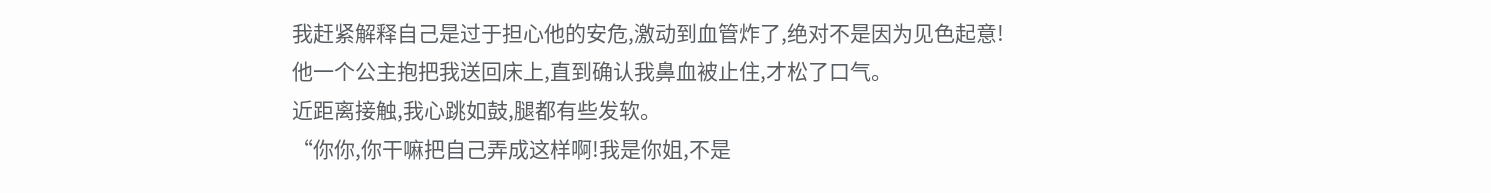我赶紧解释自己是过于担心他的安危,激动到血管炸了,绝对不是因为见色起意!
他一个公主抱把我送回床上,直到确认我鼻血被止住,才松了口气。
近距离接触,我心跳如鼓,腿都有些发软。
“你你,你干嘛把自己弄成这样啊!我是你姐,不是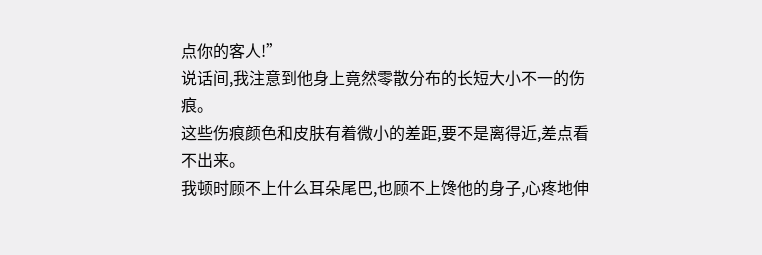点你的客人!”
说话间,我注意到他身上竟然零散分布的长短大小不一的伤痕。
这些伤痕颜色和皮肤有着微小的差距,要不是离得近,差点看不出来。
我顿时顾不上什么耳朵尾巴,也顾不上馋他的身子,心疼地伸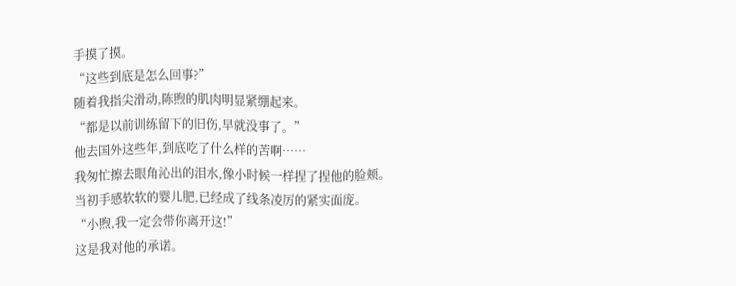手摸了摸。
“这些到底是怎么回事?”
随着我指尖滑动,陈煦的肌肉明显紧绷起来。
“都是以前训练留下的旧伤,早就没事了。”
他去国外这些年,到底吃了什么样的苦啊……
我匆忙擦去眼角沁出的泪水,像小时候一样捏了捏他的脸颊。
当初手感软软的婴儿肥,已经成了线条凌厉的紧实面庞。
“小煦,我一定会带你离开这!”
这是我对他的承诺。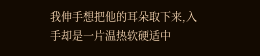我伸手想把他的耳朵取下来,入手却是一片温热软硬适中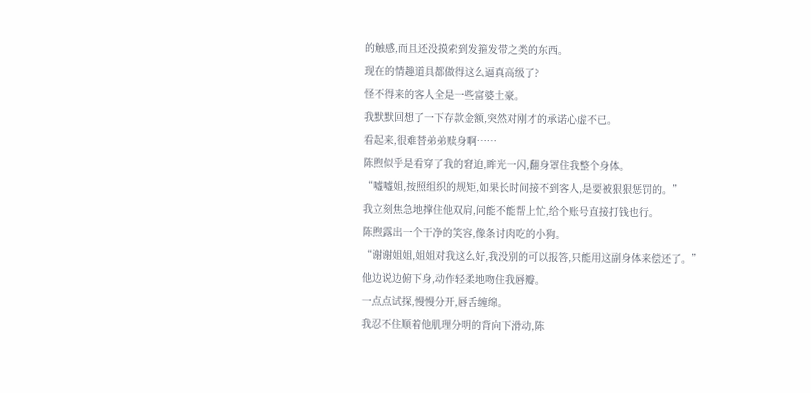的触感,而且还没摸索到发箍发带之类的东西。
现在的情趣道具都做得这么逼真高级了?
怪不得来的客人全是一些富婆土豪。
我默默回想了一下存款金额,突然对刚才的承诺心虚不已。
看起来,很难替弟弟赎身啊……
陈煦似乎是看穿了我的窘迫,眸光一闪,翻身罩住我整个身体。
“嘘嘘姐,按照组织的规矩,如果长时间接不到客人,是要被狠狠惩罚的。”
我立刻焦急地撑住他双肩,问能不能帮上忙,给个账号直接打钱也行。
陈煦露出一个干净的笑容,像条讨肉吃的小狗。
“谢谢姐姐,姐姐对我这么好,我没别的可以报答,只能用这副身体来偿还了。”
他边说边俯下身,动作轻柔地吻住我唇瓣。
一点点试探,慢慢分开,唇舌缠绵。
我忍不住顺着他肌理分明的背向下滑动,陈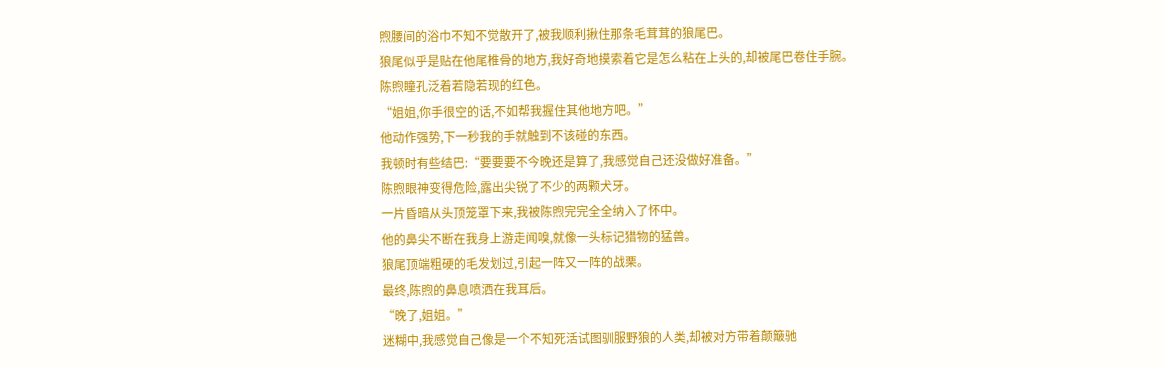煦腰间的浴巾不知不觉散开了,被我顺利揪住那条毛茸茸的狼尾巴。
狼尾似乎是贴在他尾椎骨的地方,我好奇地摸索着它是怎么粘在上头的,却被尾巴卷住手腕。
陈煦瞳孔泛着若隐若现的红色。
“姐姐,你手很空的话,不如帮我握住其他地方吧。”
他动作强势,下一秒我的手就触到不该碰的东西。
我顿时有些结巴:“要要要不今晚还是算了,我感觉自己还没做好准备。”
陈煦眼神变得危险,露出尖锐了不少的两颗犬牙。
一片昏暗从头顶笼罩下来,我被陈煦完完全全纳入了怀中。
他的鼻尖不断在我身上游走闻嗅,就像一头标记猎物的猛兽。
狼尾顶端粗硬的毛发划过,引起一阵又一阵的战栗。
最终,陈煦的鼻息喷洒在我耳后。
“晚了,姐姐。”
迷糊中,我感觉自己像是一个不知死活试图驯服野狼的人类,却被对方带着颠簸驰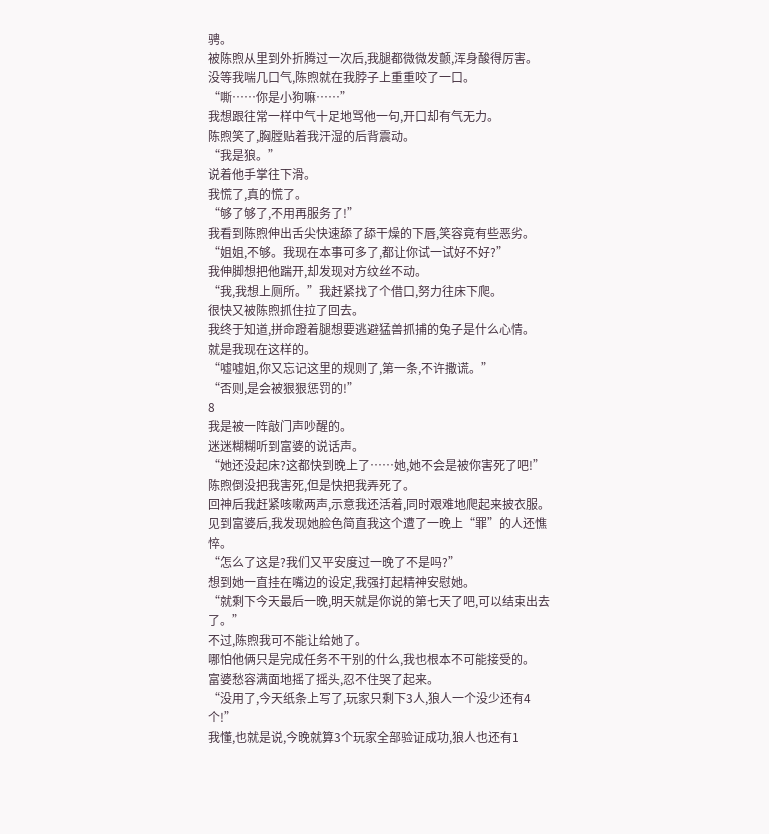骋。
被陈煦从里到外折腾过一次后,我腿都微微发颤,浑身酸得厉害。
没等我喘几口气,陈煦就在我脖子上重重咬了一口。
“嘶……你是小狗嘛……”
我想跟往常一样中气十足地骂他一句,开口却有气无力。
陈煦笑了,胸膛贴着我汗湿的后背震动。
“我是狼。”
说着他手掌往下滑。
我慌了,真的慌了。
“够了够了,不用再服务了!”
我看到陈煦伸出舌尖快速舔了舔干燥的下唇,笑容竟有些恶劣。
“姐姐,不够。我现在本事可多了,都让你试一试好不好?”
我伸脚想把他踹开,却发现对方纹丝不动。
“我,我想上厕所。”我赶紧找了个借口,努力往床下爬。
很快又被陈煦抓住拉了回去。
我终于知道,拼命蹬着腿想要逃避猛兽抓捕的兔子是什么心情。
就是我现在这样的。
“嘘嘘姐,你又忘记这里的规则了,第一条,不许撒谎。”
“否则,是会被狠狠惩罚的!”
8
我是被一阵敲门声吵醒的。
迷迷糊糊听到富婆的说话声。
“她还没起床?这都快到晚上了……她,她不会是被你害死了吧!”
陈煦倒没把我害死,但是快把我弄死了。
回神后我赶紧咳嗽两声,示意我还活着,同时艰难地爬起来披衣服。
见到富婆后,我发现她脸色简直我这个遭了一晚上“罪”的人还憔悴。
“怎么了这是?我们又平安度过一晚了不是吗?”
想到她一直挂在嘴边的设定,我强打起精神安慰她。
“就剩下今天最后一晚,明天就是你说的第七天了吧,可以结束出去了。”
不过,陈煦我可不能让给她了。
哪怕他俩只是完成任务不干别的什么,我也根本不可能接受的。
富婆愁容满面地摇了摇头,忍不住哭了起来。
“没用了,今天纸条上写了,玩家只剩下3人,狼人一个没少还有4个!”
我懂,也就是说,今晚就算3个玩家全部验证成功,狼人也还有1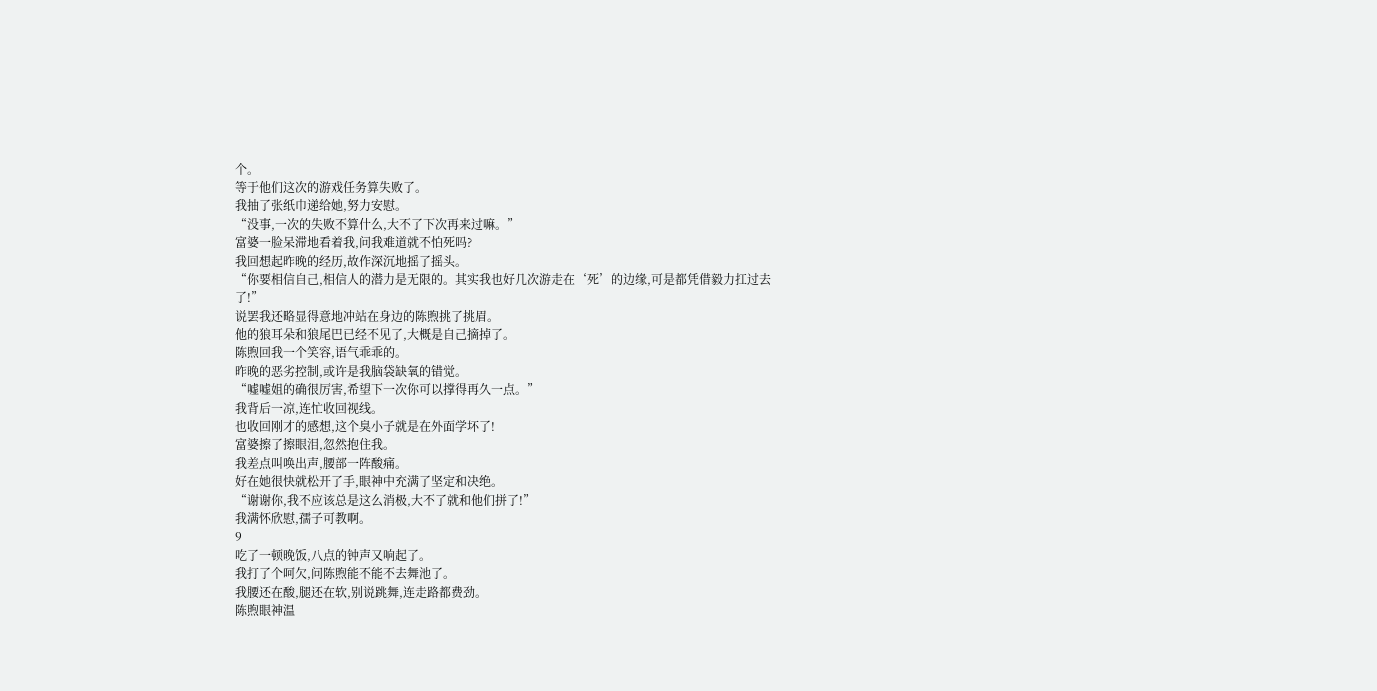个。
等于他们这次的游戏任务算失败了。
我抽了张纸巾递给她,努力安慰。
“没事,一次的失败不算什么,大不了下次再来过嘛。”
富婆一脸呆滞地看着我,问我难道就不怕死吗?
我回想起昨晚的经历,故作深沉地摇了摇头。
“你要相信自己,相信人的潜力是无限的。其实我也好几次游走在‘死’的边缘,可是都凭借毅力扛过去了!”
说罢我还略显得意地冲站在身边的陈煦挑了挑眉。
他的狼耳朵和狼尾巴已经不见了,大概是自己摘掉了。
陈煦回我一个笑容,语气乖乖的。
昨晚的恶劣控制,或许是我脑袋缺氧的错觉。
“嘘嘘姐的确很厉害,希望下一次你可以撑得再久一点。”
我背后一凉,连忙收回视线。
也收回刚才的感想,这个臭小子就是在外面学坏了!
富婆擦了擦眼泪,忽然抱住我。
我差点叫唤出声,腰部一阵酸痛。
好在她很快就松开了手,眼神中充满了坚定和决绝。
“谢谢你,我不应该总是这么消极,大不了就和他们拼了!”
我满怀欣慰,孺子可教啊。
9
吃了一顿晚饭,八点的钟声又响起了。
我打了个呵欠,问陈煦能不能不去舞池了。
我腰还在酸,腿还在软,别说跳舞,连走路都费劲。
陈煦眼神温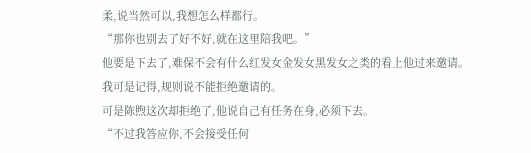柔,说当然可以,我想怎么样都行。
“那你也别去了好不好,就在这里陪我吧。”
他要是下去了,难保不会有什么红发女金发女黑发女之类的看上他过来邀请。
我可是记得,规则说不能拒绝邀请的。
可是陈煦这次却拒绝了,他说自己有任务在身,必须下去。
“不过我答应你,不会接受任何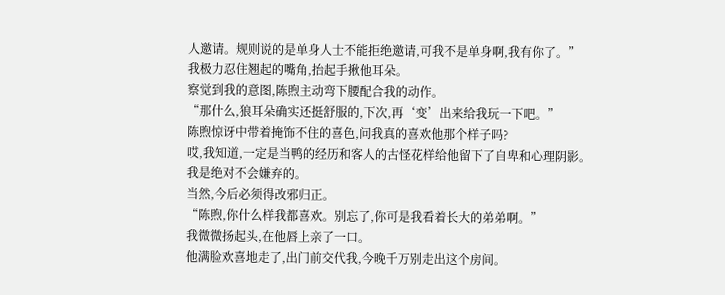人邀请。规则说的是单身人士不能拒绝邀请,可我不是单身啊,我有你了。”
我极力忍住翘起的嘴角,抬起手揪他耳朵。
察觉到我的意图,陈煦主动弯下腰配合我的动作。
“那什么,狼耳朵确实还挺舒服的,下次,再‘变’出来给我玩一下吧。”
陈煦惊讶中带着掩饰不住的喜色,问我真的喜欢他那个样子吗?
哎,我知道,一定是当鸭的经历和客人的古怪花样给他留下了自卑和心理阴影。
我是绝对不会嫌弃的。
当然,今后必须得改邪归正。
“陈煦,你什么样我都喜欢。别忘了,你可是我看着长大的弟弟啊。”
我微微扬起头,在他唇上亲了一口。
他满脸欢喜地走了,出门前交代我,今晚千万别走出这个房间。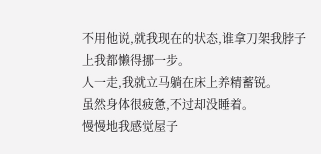不用他说,就我现在的状态,谁拿刀架我脖子上我都懒得挪一步。
人一走,我就立马躺在床上养精蓄锐。
虽然身体很疲惫,不过却没睡着。
慢慢地我感觉屋子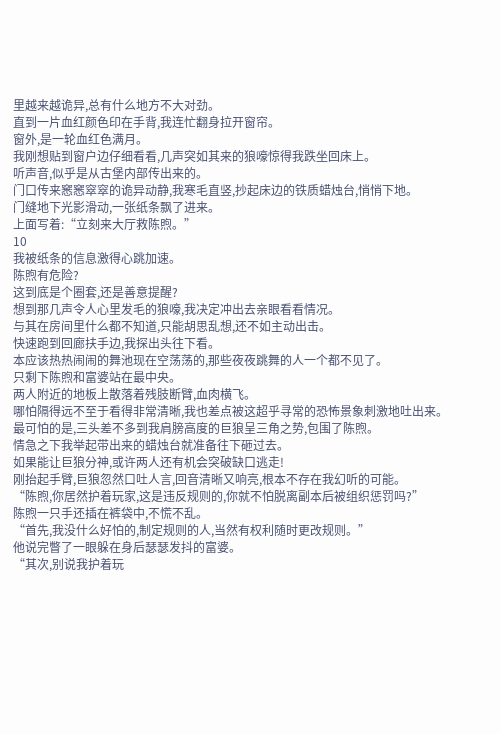里越来越诡异,总有什么地方不大对劲。
直到一片血红颜色印在手背,我连忙翻身拉开窗帘。
窗外,是一轮血红色满月。
我刚想贴到窗户边仔细看看,几声突如其来的狼嚎惊得我跌坐回床上。
听声音,似乎是从古堡内部传出来的。
门口传来窸窸窣窣的诡异动静,我寒毛直竖,抄起床边的铁质蜡烛台,悄悄下地。
门缝地下光影滑动,一张纸条飘了进来。
上面写着:“立刻来大厅救陈煦。”
10
我被纸条的信息激得心跳加速。
陈煦有危险?
这到底是个圈套,还是善意提醒?
想到那几声令人心里发毛的狼嚎,我决定冲出去亲眼看看情况。
与其在房间里什么都不知道,只能胡思乱想,还不如主动出击。
快速跑到回廊扶手边,我探出头往下看。
本应该热热闹闹的舞池现在空荡荡的,那些夜夜跳舞的人一个都不见了。
只剩下陈煦和富婆站在最中央。
两人附近的地板上散落着残肢断臂,血肉横飞。
哪怕隔得远不至于看得非常清晰,我也差点被这超乎寻常的恐怖景象刺激地吐出来。
最可怕的是,三头差不多到我肩膀高度的巨狼呈三角之势,包围了陈煦。
情急之下我举起带出来的蜡烛台就准备往下砸过去。
如果能让巨狼分神,或许两人还有机会突破缺口逃走!
刚抬起手臂,巨狼忽然口吐人言,回音清晰又响亮,根本不存在我幻听的可能。
“陈煦,你居然护着玩家,这是违反规则的,你就不怕脱离副本后被组织惩罚吗?”
陈煦一只手还插在裤袋中,不慌不乱。
“首先,我没什么好怕的,制定规则的人,当然有权利随时更改规则。”
他说完瞥了一眼躲在身后瑟瑟发抖的富婆。
“其次,别说我护着玩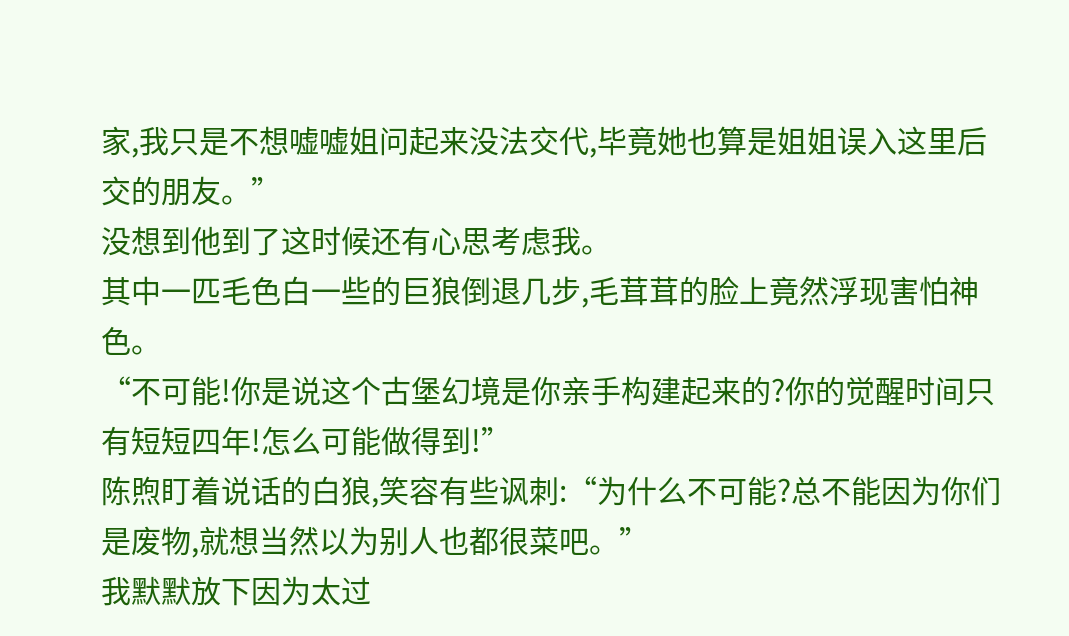家,我只是不想嘘嘘姐问起来没法交代,毕竟她也算是姐姐误入这里后交的朋友。”
没想到他到了这时候还有心思考虑我。
其中一匹毛色白一些的巨狼倒退几步,毛茸茸的脸上竟然浮现害怕神色。
“不可能!你是说这个古堡幻境是你亲手构建起来的?你的觉醒时间只有短短四年!怎么可能做得到!”
陈煦盯着说话的白狼,笑容有些讽刺:“为什么不可能?总不能因为你们是废物,就想当然以为别人也都很菜吧。”
我默默放下因为太过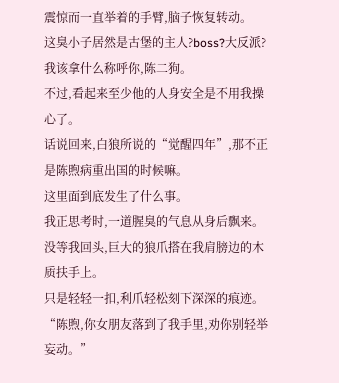震惊而一直举着的手臂,脑子恢复转动。
这臭小子居然是古堡的主人?boss?大反派?
我该拿什么称呼你,陈二狗。
不过,看起来至少他的人身安全是不用我操心了。
话说回来,白狼所说的“觉醒四年”,那不正是陈煦病重出国的时候嘛。
这里面到底发生了什么事。
我正思考时,一道腥臭的气息从身后飘来。
没等我回头,巨大的狼爪搭在我肩膀边的木质扶手上。
只是轻轻一扣,利爪轻松刻下深深的痕迹。
“陈煦,你女朋友落到了我手里,劝你别轻举妄动。”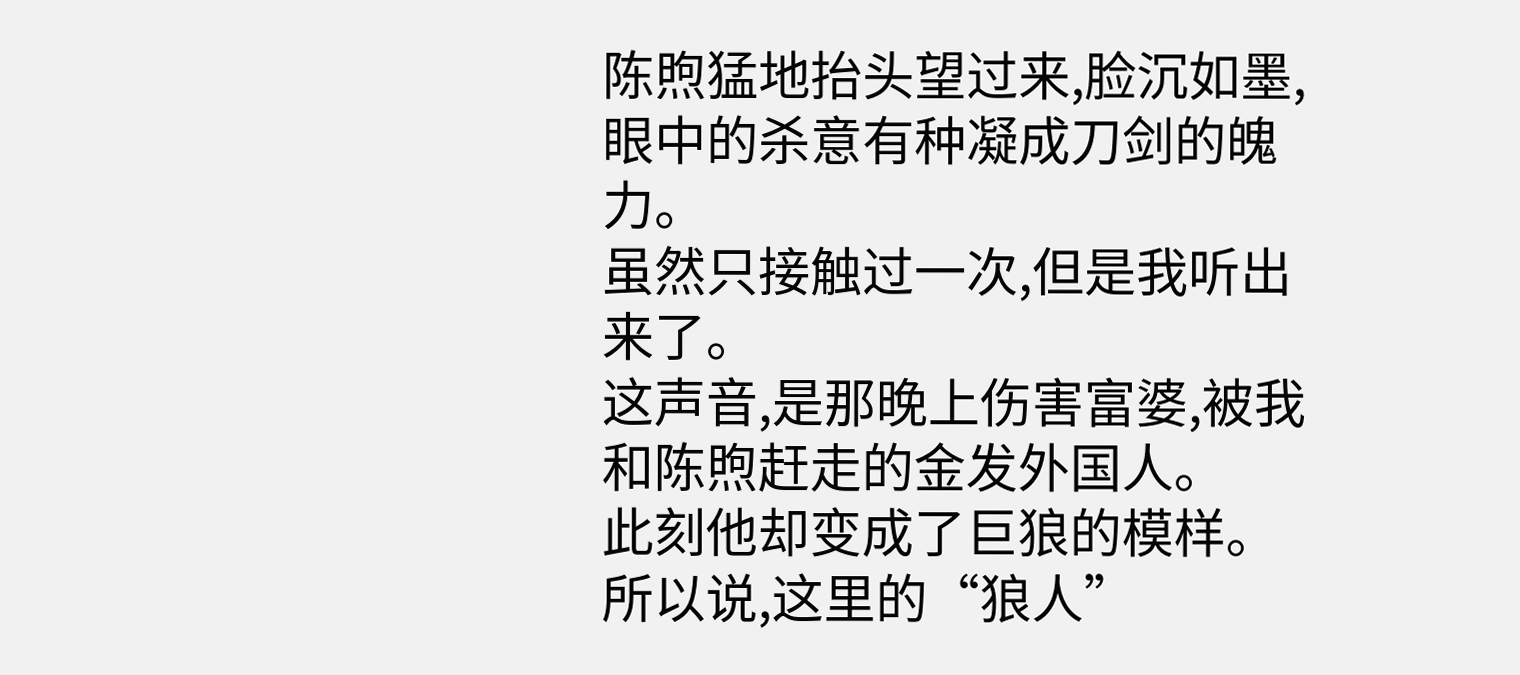陈煦猛地抬头望过来,脸沉如墨,眼中的杀意有种凝成刀剑的魄力。
虽然只接触过一次,但是我听出来了。
这声音,是那晚上伤害富婆,被我和陈煦赶走的金发外国人。
此刻他却变成了巨狼的模样。
所以说,这里的“狼人”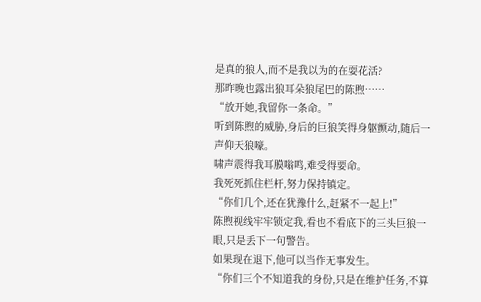是真的狼人,而不是我以为的在耍花活?
那昨晚也露出狼耳朵狼尾巴的陈煦……
“放开她,我留你一条命。”
听到陈煦的威胁,身后的巨狼笑得身躯颤动,随后一声仰天狼嚎。
啸声震得我耳膜嗡鸣,难受得要命。
我死死抓住栏杆,努力保持镇定。
“你们几个,还在犹豫什么,赶紧不一起上!”
陈煦视线牢牢锁定我,看也不看底下的三头巨狼一眼,只是丢下一句警告。
如果现在退下,他可以当作无事发生。
“你们三个不知道我的身份,只是在维护任务,不算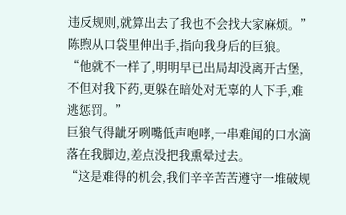违反规则,就算出去了我也不会找大家麻烦。”
陈煦从口袋里伸出手,指向我身后的巨狼。
“他就不一样了,明明早已出局却没离开古堡,不但对我下药,更躲在暗处对无辜的人下手,难逃惩罚。”
巨狼气得龇牙咧嘴低声咆哮,一串难闻的口水滴落在我脚边,差点没把我熏晕过去。
“这是难得的机会,我们辛辛苦苦遵守一堆破规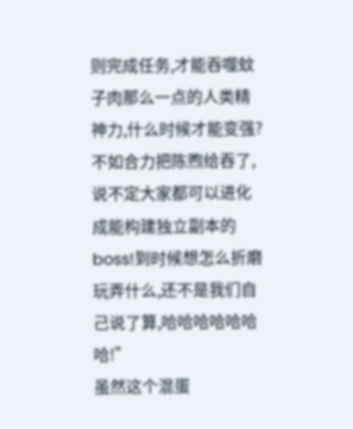则完成任务,才能吞噬蚊子肉那么一点的人类精神力,什么时候才能变强?不如合力把陈煦给吞了,说不定大家都可以进化成能构建独立副本的boss!到时候想怎么折磨玩弄什么,还不是我们自己说了算,哈哈哈哈哈哈哈!”
虽然这个混蛋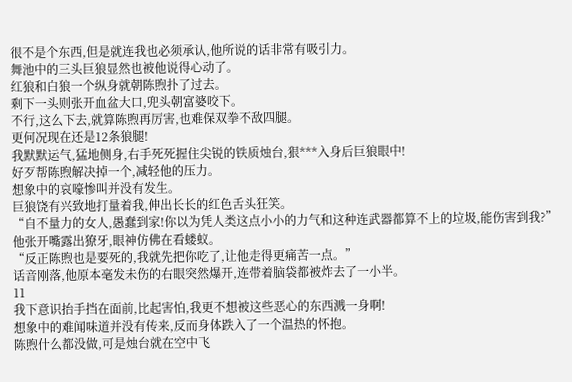很不是个东西,但是就连我也必须承认,他所说的话非常有吸引力。
舞池中的三头巨狼显然也被他说得心动了。
红狼和白狼一个纵身就朝陈煦扑了过去。
剩下一头则张开血盆大口,兜头朝富婆咬下。
不行,这么下去,就算陈煦再厉害,也难保双拳不敌四腿。
更何况现在还是12条狼腿!
我默默运气,猛地侧身,右手死死握住尖锐的铁质烛台,狠***入身后巨狼眼中!
好歹帮陈煦解决掉一个,减轻他的压力。
想象中的哀嚎惨叫并没有发生。
巨狼饶有兴致地打量着我,伸出长长的红色舌头狂笑。
“自不量力的女人,愚蠢到家!你以为凭人类这点小小的力气和这种连武器都算不上的垃圾,能伤害到我?”
他张开嘴露出獠牙,眼神仿佛在看蝼蚁。
“反正陈煦也是要死的,我就先把你吃了,让他走得更痛苦一点。”
话音刚落,他原本毫发未伤的右眼突然爆开,连带着脑袋都被炸去了一小半。
11
我下意识抬手挡在面前,比起害怕,我更不想被这些恶心的东西溅一身啊!
想象中的难闻味道并没有传来,反而身体跌入了一个温热的怀抱。
陈煦什么都没做,可是烛台就在空中飞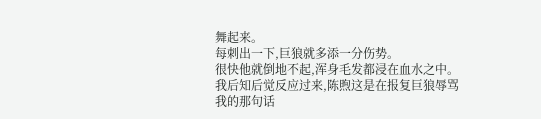舞起来。
每刺出一下,巨狼就多添一分伤势。
很快他就倒地不起,浑身毛发都浸在血水之中。
我后知后觉反应过来,陈煦这是在报复巨狼辱骂我的那句话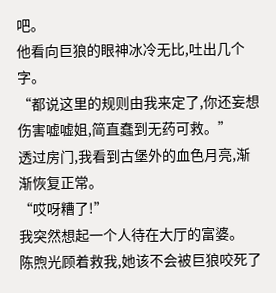吧。
他看向巨狼的眼神冰冷无比,吐出几个字。
“都说这里的规则由我来定了,你还妄想伤害嘘嘘姐,简直蠢到无药可救。”
透过房门,我看到古堡外的血色月亮,渐渐恢复正常。
“哎呀糟了!”
我突然想起一个人待在大厅的富婆。
陈煦光顾着救我,她该不会被巨狼咬死了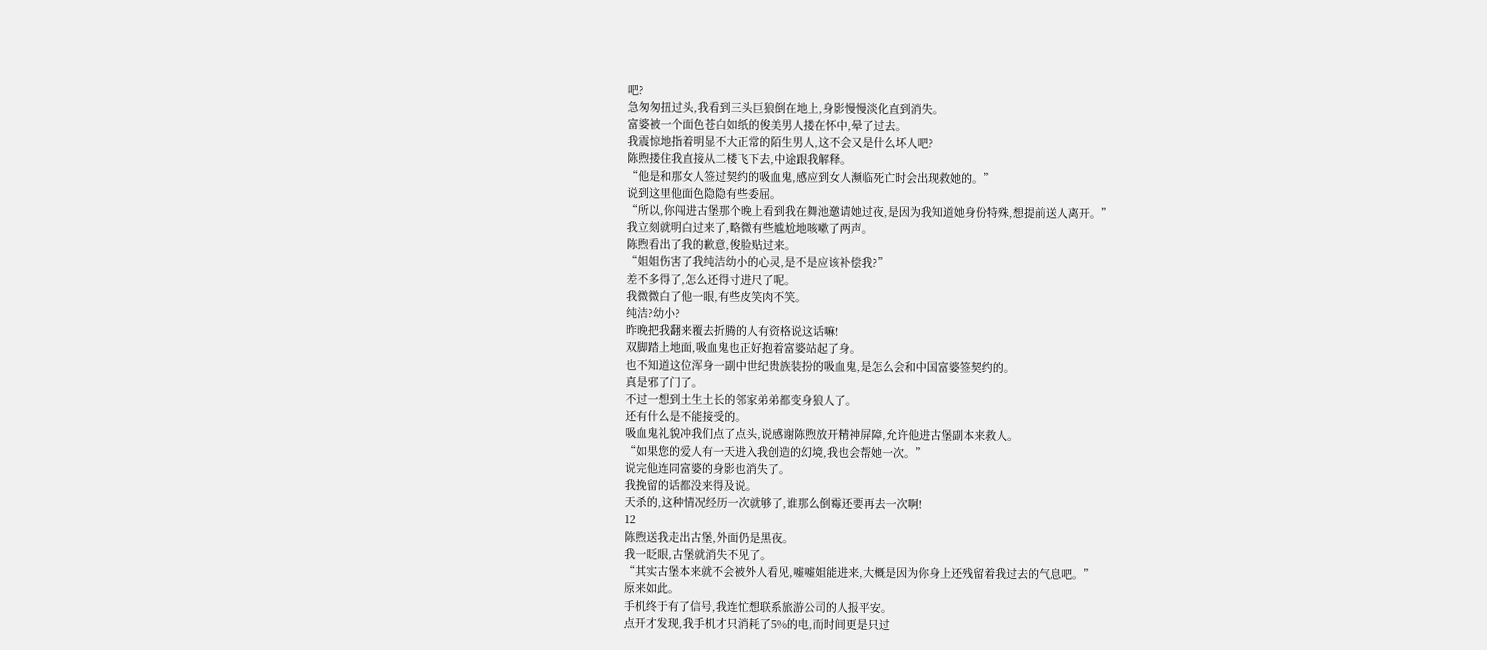吧?
急匆匆扭过头,我看到三头巨狼倒在地上,身影慢慢淡化直到消失。
富婆被一个面色苍白如纸的俊美男人搂在怀中,晕了过去。
我震惊地指着明显不大正常的陌生男人,这不会又是什么坏人吧?
陈煦搂住我直接从二楼飞下去,中途跟我解释。
“他是和那女人签过契约的吸血鬼,感应到女人濒临死亡时会出现救她的。”
说到这里他面色隐隐有些委屈。
“所以,你闯进古堡那个晚上看到我在舞池邀请她过夜,是因为我知道她身份特殊,想提前送人离开。”
我立刻就明白过来了,略微有些尴尬地咳嗽了两声。
陈煦看出了我的歉意,俊脸贴过来。
“姐姐伤害了我纯洁幼小的心灵,是不是应该补偿我?”
差不多得了,怎么还得寸进尺了呢。
我微微白了他一眼,有些皮笑肉不笑。
纯洁?幼小?
昨晚把我翻来覆去折腾的人有资格说这话嘛!
双脚踏上地面,吸血鬼也正好抱着富婆站起了身。
也不知道这位浑身一副中世纪贵族装扮的吸血鬼,是怎么会和中国富婆签契约的。
真是邪了门了。
不过一想到土生土长的邻家弟弟都变身狼人了。
还有什么是不能接受的。
吸血鬼礼貌冲我们点了点头,说感谢陈煦放开精神屏障,允许他进古堡副本来救人。
“如果您的爱人有一天进入我创造的幻境,我也会帮她一次。”
说完他连同富婆的身影也消失了。
我挽留的话都没来得及说。
天杀的,这种情况经历一次就够了,谁那么倒霉还要再去一次啊!
12
陈煦送我走出古堡,外面仍是黑夜。
我一眨眼,古堡就消失不见了。
“其实古堡本来就不会被外人看见,嘘嘘姐能进来,大概是因为你身上还残留着我过去的气息吧。”
原来如此。
手机终于有了信号,我连忙想联系旅游公司的人报平安。
点开才发现,我手机才只消耗了5%的电,而时间更是只过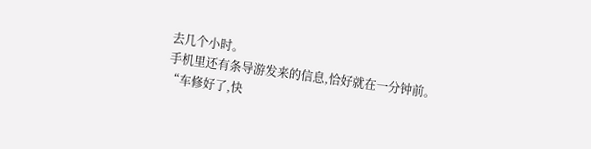去几个小时。
手机里还有条导游发来的信息,恰好就在一分钟前。
“车修好了,快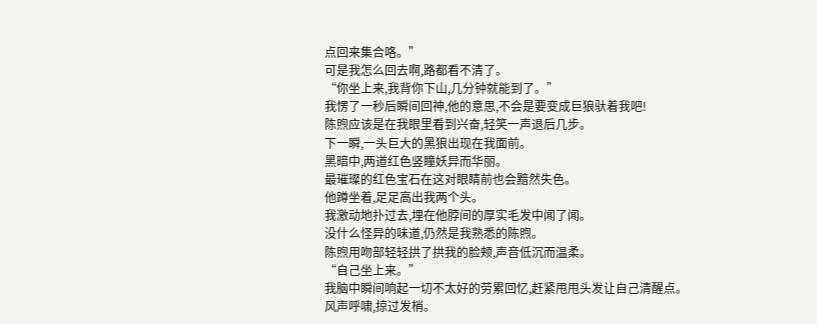点回来集合咯。”
可是我怎么回去啊,路都看不清了。
“你坐上来,我背你下山,几分钟就能到了。”
我愣了一秒后瞬间回神,他的意思,不会是要变成巨狼驮着我吧!
陈煦应该是在我眼里看到兴奋,轻笑一声退后几步。
下一瞬,一头巨大的黑狼出现在我面前。
黑暗中,两道红色竖瞳妖异而华丽。
最璀璨的红色宝石在这对眼睛前也会黯然失色。
他蹲坐着,足足高出我两个头。
我激动地扑过去,埋在他脖间的厚实毛发中闻了闻。
没什么怪异的味道,仍然是我熟悉的陈煦。
陈煦用吻部轻轻拱了拱我的脸颊,声音低沉而温柔。
“自己坐上来。”
我脑中瞬间响起一切不太好的劳累回忆,赶紧甩甩头发让自己清醒点。
风声呼啸,掠过发梢。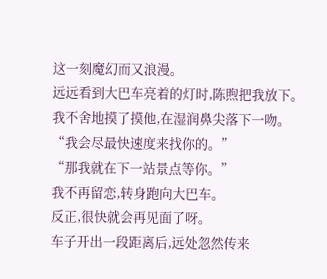这一刻魔幻而又浪漫。
远远看到大巴车亮着的灯时,陈煦把我放下。
我不舍地摸了摸他,在湿润鼻尖落下一吻。
“我会尽最快速度来找你的。”
“那我就在下一站景点等你。”
我不再留恋,转身跑向大巴车。
反正,很快就会再见面了呀。
车子开出一段距离后,远处忽然传来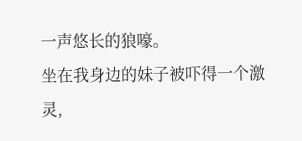一声悠长的狼嚎。
坐在我身边的妹子被吓得一个激灵,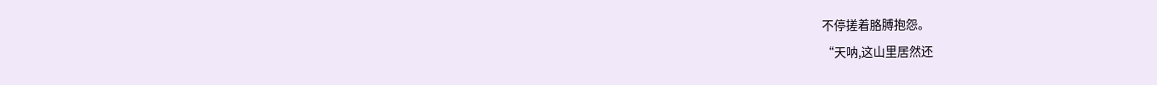不停搓着胳膊抱怨。
“天呐,这山里居然还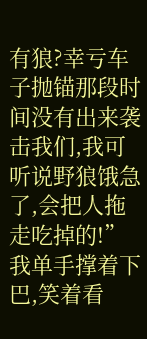有狼?幸亏车子抛锚那段时间没有出来袭击我们,我可听说野狼饿急了,会把人拖走吃掉的!”
我单手撑着下巴,笑着看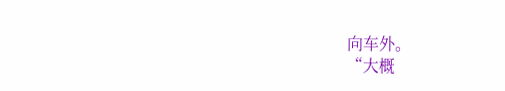向车外。
“大概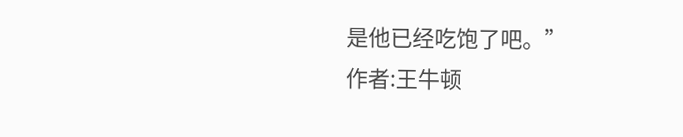是他已经吃饱了吧。”
作者:王牛顿